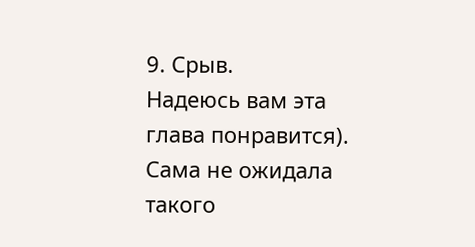9. Срыв.
Надеюсь вам эта глава понравится). Сама не ожидала такого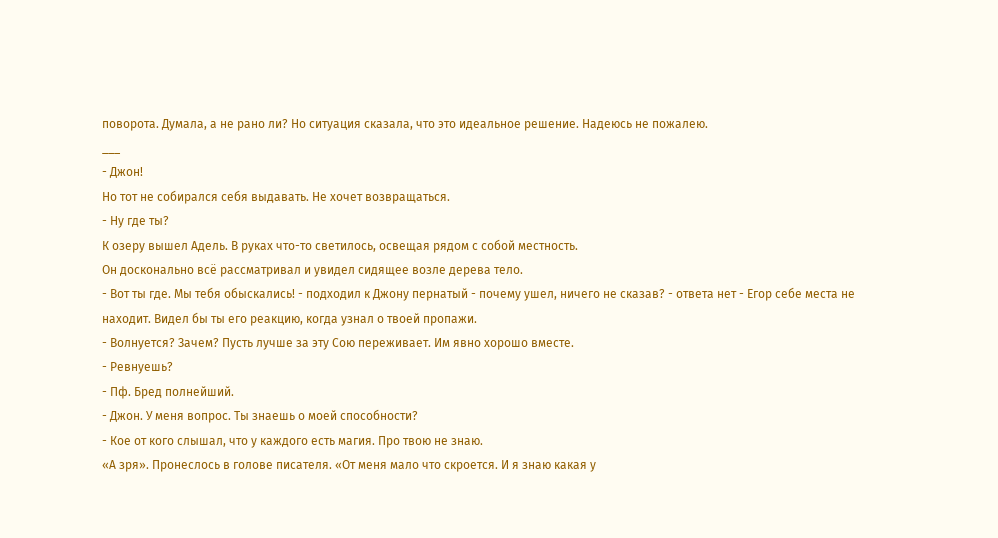поворота. Думала, а не рано ли? Но ситуация сказала, что это идеальное решение. Надеюсь не пожалею.
___
- Джон!
Но тот не собирался себя выдавать. Не хочет возвращаться.
- Ну где ты?
К озеру вышел Адель. В руках что-то светилось, освещая рядом с собой местность.
Он досконально всё рассматривал и увидел сидящее возле дерева тело.
- Вот ты где. Мы тебя обыскались! - подходил к Джону пернатый - почему ушел, ничего не сказав? - ответа нет - Егор себе места не находит. Видел бы ты его реакцию, когда узнал о твоей пропажи.
- Волнуется? Зачем? Пусть лучше за эту Сою переживает. Им явно хорошо вместе.
- Ревнуешь?
- Пф. Бред полнейший.
- Джон. У меня вопрос. Ты знаешь о моей способности?
- Кое от кого слышал, что у каждого есть магия. Про твою не знаю.
«А зря». Пронеслось в голове писателя. «От меня мало что скроется. И я знаю какая у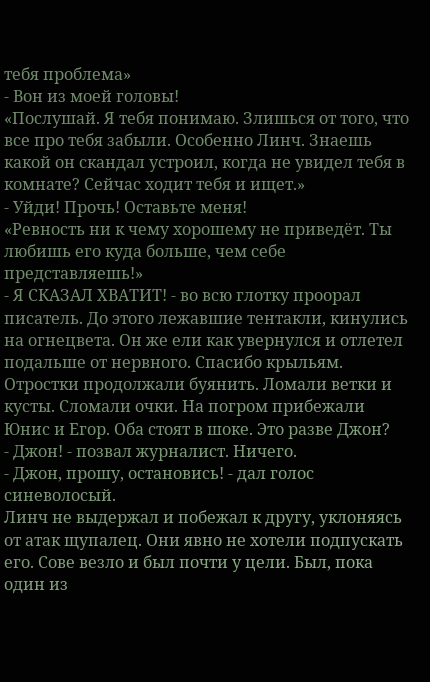тебя проблема»
- Вон из моей головы!
«Послушай. Я тебя понимаю. Злишься от того, что все про тебя забыли. Особенно Линч. Знаешь какой он скандал устроил, когда не увидел тебя в комнате? Сейчас ходит тебя и ищет.»
- Уйди! Прочь! Оставьте меня!
«Ревность ни к чему хорошему не приведёт. Ты любишь его куда больше, чем себе представляешь!»
- Я СКАЗАЛ ХВАТИТ! - во всю глотку проорал писатель. До этого лежавшие тентакли, кинулись на огнецвета. Он же ели как увернулся и отлетел подальше от нервного. Спасибо крыльям. Отростки продолжали буянить. Ломали ветки и кусты. Сломали очки. На погром прибежали Юнис и Егор. Оба стоят в шоке. Это разве Джон?
- Джон! - позвал журналист. Ничего.
- Джон, прошу, остановись! - дал голос синеволосый.
Линч не выдержал и побежал к другу, уклоняясь от атак щупалец. Они явно не хотели подпускать его. Сове везло и был почти у цели. Был, пока один из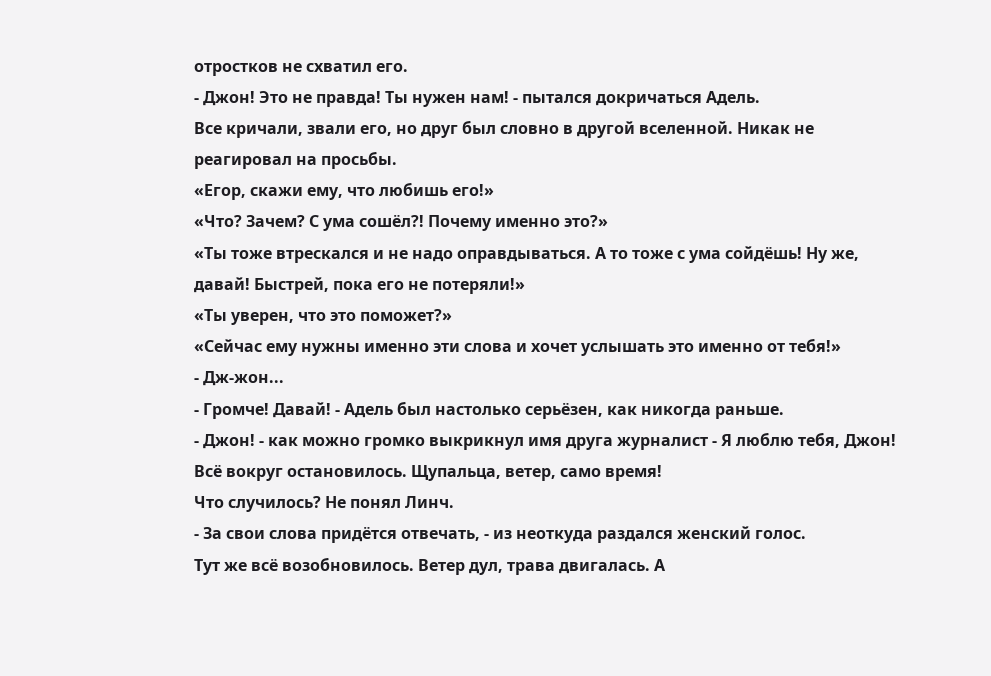отростков не схватил его.
- Джон! Это не правда! Ты нужен нам! - пытался докричаться Адель.
Все кричали, звали его, но друг был словно в другой вселенной. Никак не реагировал на просьбы.
«Егор, скажи ему, что любишь его!»
«Что? Зачем? С ума сошёл?! Почему именно это?»
«Ты тоже втрескался и не надо оправдываться. А то тоже с ума сойдёшь! Ну же, давай! Быстрей, пока его не потеряли!»
«Ты уверен, что это поможет?»
«Сейчас ему нужны именно эти слова и хочет услышать это именно от тебя!»
- Дж-жон...
- Громче! Давай! - Адель был настолько серьёзен, как никогда раньше.
- Джон! - как можно громко выкрикнул имя друга журналист - Я люблю тебя, Джон!
Всё вокруг остановилось. Щупальца, ветер, само время!
Что случилось? Не понял Линч.
- За свои слова придётся отвечать, - из неоткуда раздался женский голос.
Тут же всё возобновилось. Ветер дул, трава двигалась. А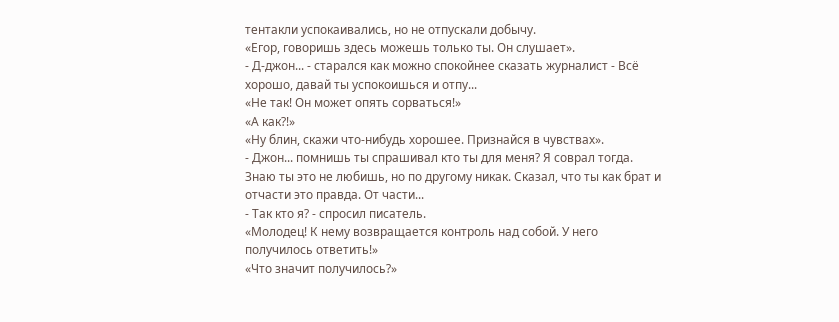тентакли успокаивались, но не отпускали добычу.
«Егор, говоришь здесь можешь только ты. Он слушает».
- Д-джон... - старался как можно спокойнее сказать журналист - Всё хорошо, давай ты успокоишься и отпу...
«Не так! Он может опять сорваться!»
«А как?!»
«Ну блин, скажи что-нибудь хорошее. Признайся в чувствах».
- Джон... помнишь ты спрашивал кто ты для меня? Я соврал тогда. Знаю ты это не любишь, но по другому никак. Сказал, что ты как брат и отчасти это правда. От части...
- Так кто я? - спросил писатель.
«Молодец! К нему возвращается контроль над собой. У него получилось ответить!»
«Что значит получилось?»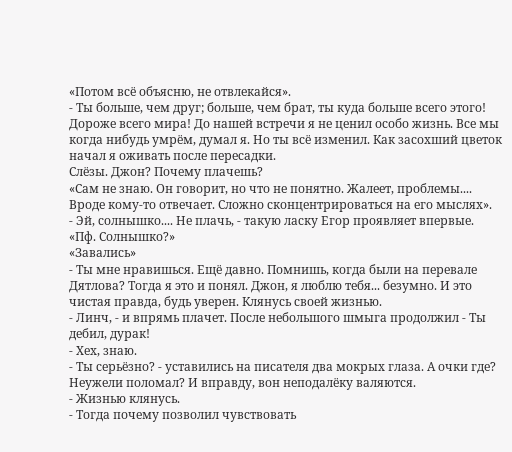«Потом всё объясню, не отвлекайся».
- Ты больше, чем друг; больше, чем брат, ты куда больше всего этого! Дороже всего мира! До нашей встречи я не ценил особо жизнь. Все мы когда нибудь умрём, думал я. Но ты всё изменил. Как засохший цветок начал я оживать после пересадки.
Слёзы. Джон? Почему плачешь?
«Сам не знаю. Он говорит, но что не понятно. Жалеет, проблемы.... Вроде кому-то отвечает. Сложно сконцентрироваться на его мыслях».
- Эй, солнышко.... Не плачь, - такую ласку Егор проявляет впервые.
«Пф. Солнышко?»
«Завались»
- Ты мне нравишься. Ещё давно. Помнишь, когда были на перевале Дятлова? Тогда я это и понял. Джон, я люблю тебя... безумно. И это чистая правда, будь уверен. Клянусь своей жизнью.
- Линч, - и впрямь плачет. После небольшого шмыга продолжил - Ты дебил, дурак!
- Хех, знаю.
- Ты серьёзно? - уставились на писателя два мокрых глаза. А очки где? Неужели поломал? И вправду, вон неподалёку валяются.
- Жизнью клянусь.
- Тогда почему позволил чувствовать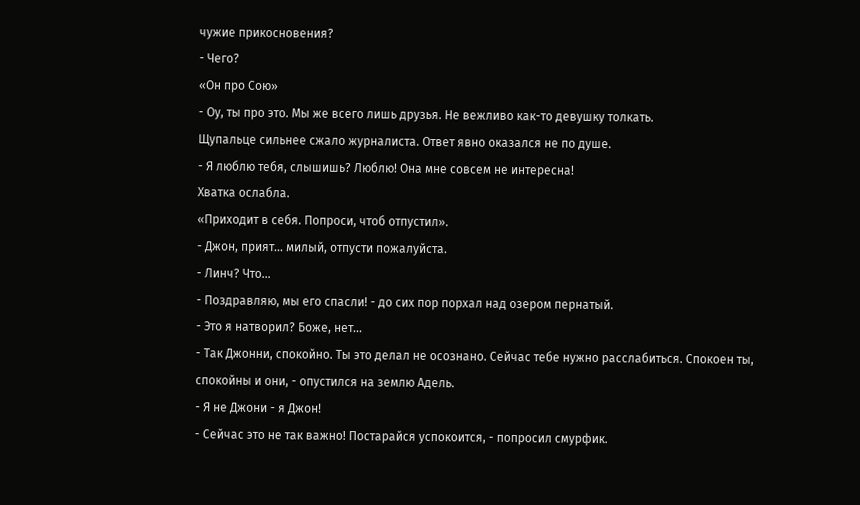чужие прикосновения?
- Чего?
«Он про Сою»
- Оу, ты про это. Мы же всего лишь друзья. Не вежливо как-то девушку толкать.
Щупальце сильнее сжало журналиста. Ответ явно оказался не по душе.
- Я люблю тебя, слышишь? Люблю! Она мне совсем не интересна!
Хватка ослабла.
«Приходит в себя. Попроси, чтоб отпустил».
- Джон, прият... милый, отпусти пожалуйста.
- Линч? Что...
- Поздравляю, мы его спасли! - до сих пор порхал над озером пернатый.
- Это я натворил? Боже, нет...
- Так Джонни, спокойно. Ты это делал не осознано. Сейчас тебе нужно расслабиться. Спокоен ты, спокойны и они, - опустился на землю Адель.
- Я не Джони - я Джон!
- Сейчас это не так важно! Постарайся успокоится, - попросил смурфик.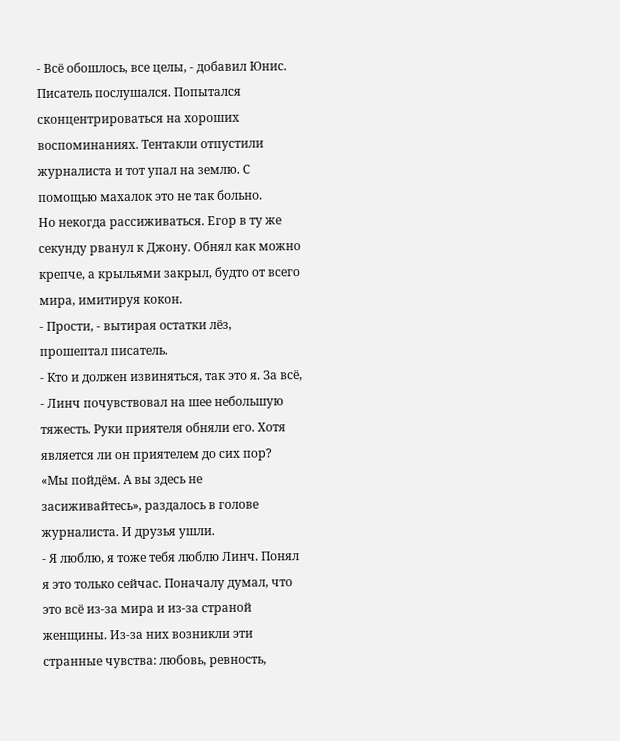- Всё обошлось, все целы, - добавил Юнис.
Писатель послушался. Попытался сконцентрироваться на хороших воспоминаниях. Тентакли отпустили журналиста и тот упал на землю. С помощью махалок это не так больно.
Но некогда рассиживаться. Егор в ту же секунду рванул к Джону. Обнял как можно крепче, а крыльями закрыл, будто от всего мира, имитируя кокон.
- Прости, - вытирая остатки лёз, прошептал писатель.
- Кто и должен извиняться, так это я. За всё, - Линч почувствовал на шее небольшую тяжесть. Руки приятеля обняли его. Хотя является ли он приятелем до сих пор?
«Мы пойдём. А вы здесь не засиживайтесь», раздалось в голове журналиста. И друзья ушли.
- Я люблю, я тоже тебя люблю Линч. Понял я это только сейчас. Поначалу думал, что это всё из-за мира и из-за страной женщины. Из-за них возникли эти странные чувства: любовь, ревность,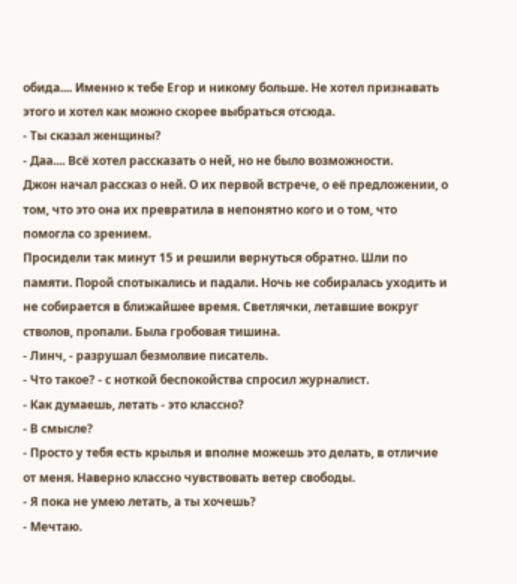обида.... Именно к тебе Егор и никому больше. Не хотел признавать этого и хотел как можно скорее выбраться отсюда.
- Ты сказал женщины?
- Даа.... Всё хотел рассказать о ней, но не было возможности.
Джон начал рассказ о ней. О их первой встрече, о её предложении, о том, что это она их превратила в непонятно кого и о том, что помогла со зрением.
Просидели так минут 15 и решили вернуться обратно. Шли по памяти. Порой спотыкались и падали. Ночь не собиралась уходить и не собирается в ближайшее время. Светлячки, летавшие вокруг стволов, пропали. Была гробовая тишина.
- Линч, - разрушал безмолвие писатель.
- Что такое? - с ноткой беспокойства спросил журналист.
- Как думаешь, летать - это классно?
- В смысле?
- Просто у тебя есть крылья и вполне можешь это делать, в отличие от меня. Наверно классно чувствовать ветер свободы.
- Я пока не умею летать, а ты хочешь?
- Мечтаю.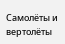Самолёты и вертолёты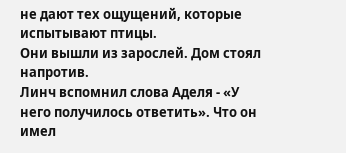не дают тех ощущений, которые испытывают птицы.
Они вышли из зарослей. Дом стоял напротив.
Линч вспомнил слова Аделя - «У него получилось ответить». Что он имел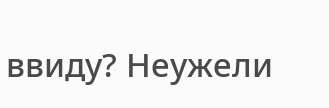ввиду? Неужели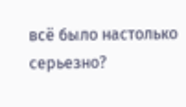всё было настолько серьезно?